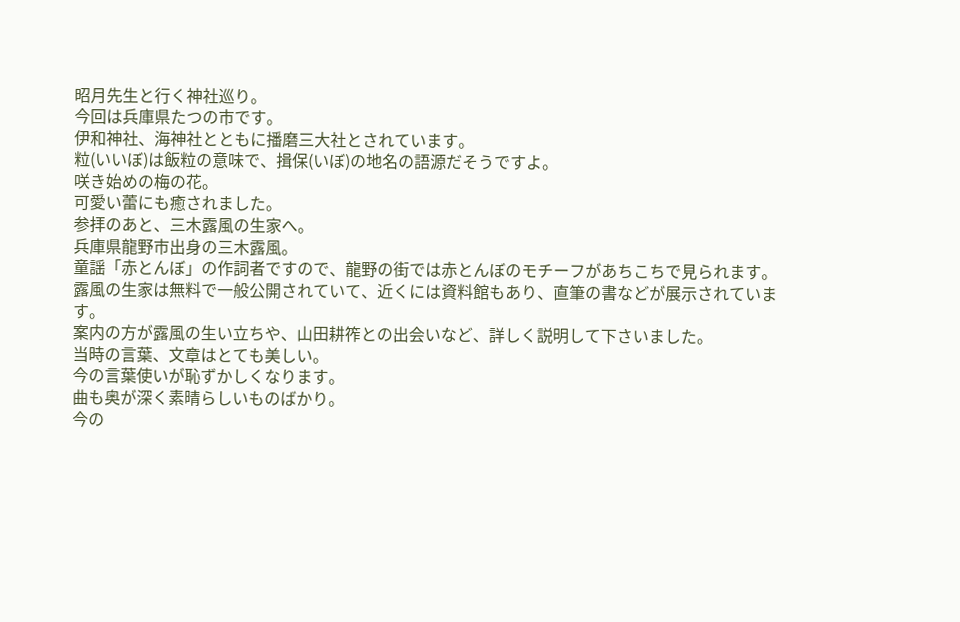昭月先生と行く神社巡り。
今回は兵庫県たつの市です。
伊和神社、海神社とともに播磨三大社とされています。
粒(いいぼ)は飯粒の意味で、揖保(いぼ)の地名の語源だそうですよ。
咲き始めの梅の花。
可愛い蕾にも癒されました。
参拝のあと、三木露風の生家へ。
兵庫県龍野市出身の三木露風。
童謡「赤とんぼ」の作詞者ですので、龍野の街では赤とんぼのモチーフがあちこちで見られます。
露風の生家は無料で一般公開されていて、近くには資料館もあり、直筆の書などが展示されています。
案内の方が露風の生い立ちや、山田耕筰との出会いなど、詳しく説明して下さいました。
当時の言葉、文章はとても美しい。
今の言葉使いが恥ずかしくなります。
曲も奥が深く素晴らしいものばかり。
今の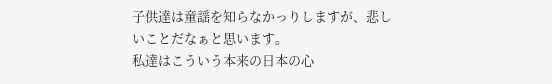子供達は童謡を知らなかっりしますが、悲しいことだなぁと思います。
私達はこういう本来の日本の心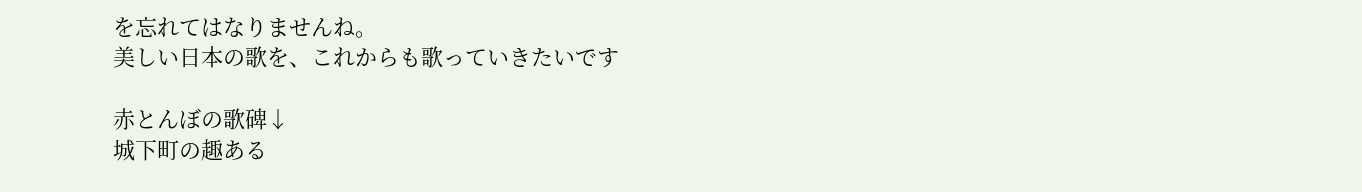を忘れてはなりませんね。
美しい日本の歌を、これからも歌っていきたいです

赤とんぼの歌碑↓
城下町の趣ある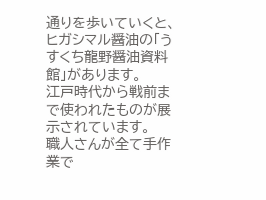通りを歩いていくと、ヒガシマル醤油の「うすくち龍野醤油資料館」があります。
江戸時代から戦前まで使われたものが展示されています。
職人さんが全て手作業で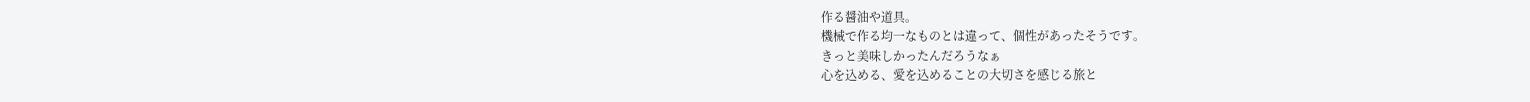作る醤油や道具。
機械で作る均一なものとは違って、個性があったそうです。
きっと美味しかったんだろうなぁ
心を込める、愛を込めることの大切さを感じる旅と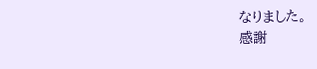なりました。
感謝